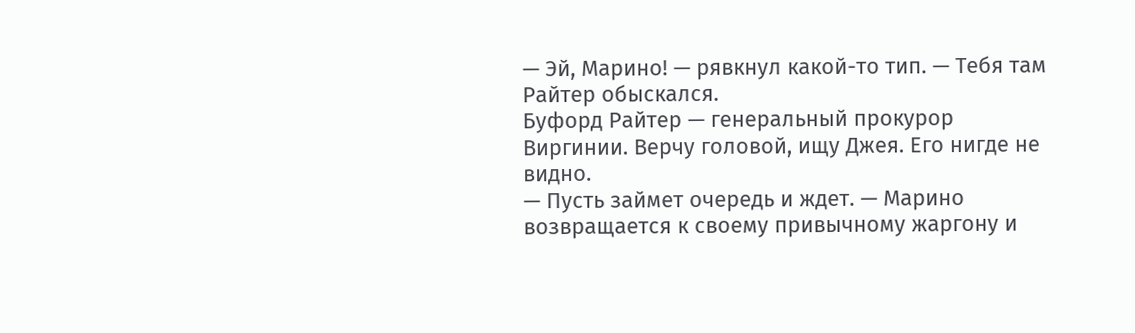— Эй, Марино! — рявкнул какой-то тип. — Тебя там Райтер обыскался.
Буфорд Райтер — генеральный прокурор Виргинии. Верчу головой, ищу Джея. Его нигде не видно.
— Пусть займет очередь и ждет. — Марино возвращается к своему привычному жаргону и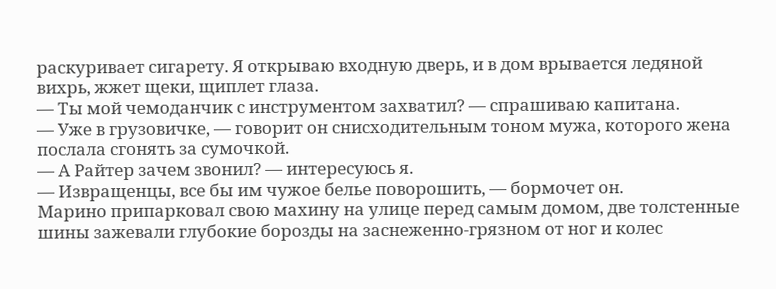раскуривает сигарету. Я открываю входную дверь, и в дом врывается ледяной вихрь, жжет щеки, щиплет глаза.
— Ты мой чемоданчик с инструментом захватил? — спрашиваю капитана.
— Уже в грузовичке, — говорит он снисходительным тоном мужа, которого жена послала сгонять за сумочкой.
— А Райтер зачем звонил? — интересуюсь я.
— Извращенцы, все бы им чужое белье поворошить, — бормочет он.
Марино припарковал свою махину на улице перед самым домом, две толстенные шины зажевали глубокие борозды на заснеженно-грязном от ног и колес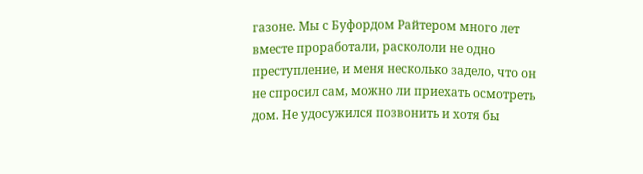газоне. Мы с Буфордом Райтером много лет вместе проработали, раскололи не одно преступление, и меня несколько задело, что он не спросил сам, можно ли приехать осмотреть дом. Не удосужился позвонить и хотя бы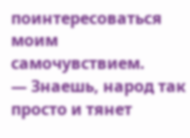поинтересоваться моим самочувствием.
— Знаешь, народ так просто и тянет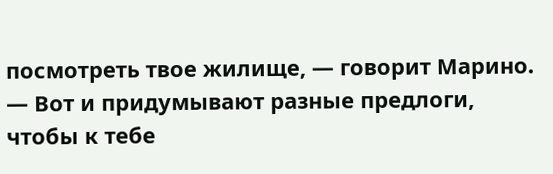посмотреть твое жилище, — говорит Марино. — Вот и придумывают разные предлоги, чтобы к тебе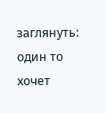заглянуть: один то хочет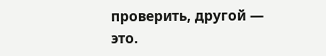проверить, другой — это.